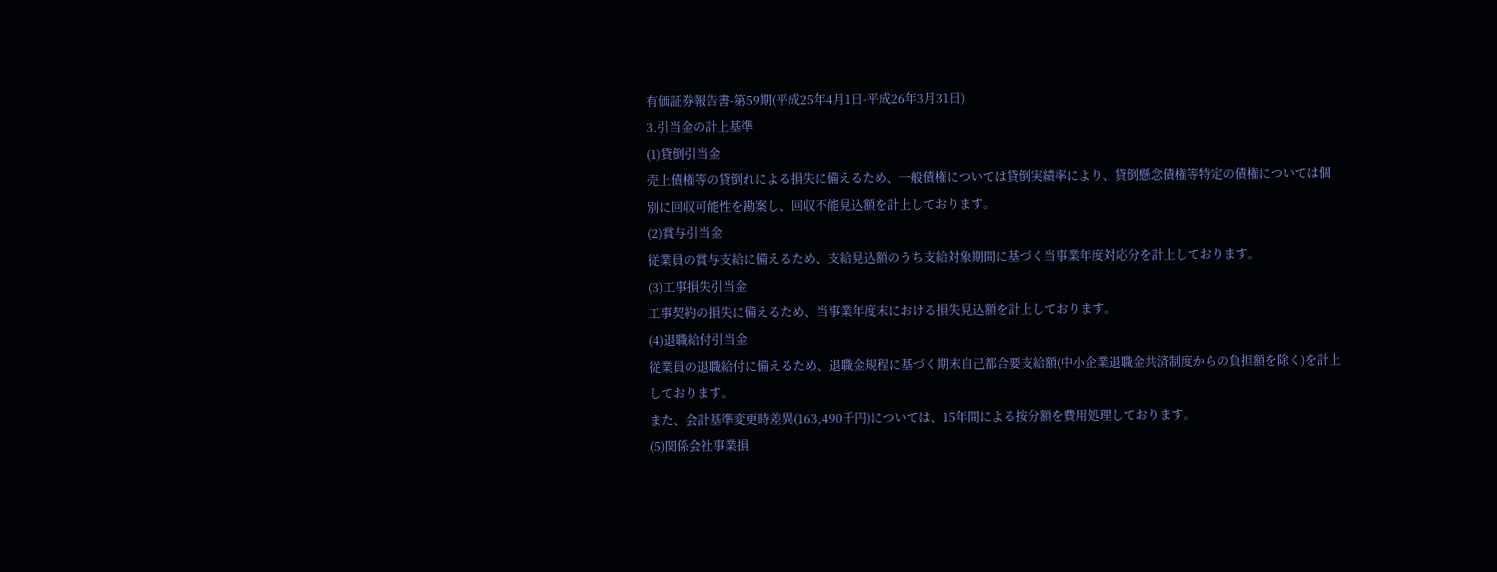有価証券報告書-第59期(平成25年4月1日-平成26年3月31日)
3.引当金の計上基準
(1)貸倒引当金
売上債権等の貸倒れによる損失に備えるため、一般債権については貸倒実績率により、貸倒懸念債権等特定の債権については個別に回収可能性を勘案し、回収不能見込額を計上しております。
(2)賞与引当金
従業員の賞与支給に備えるため、支給見込額のうち支給対象期間に基づく当事業年度対応分を計上しております。
(3)工事損失引当金
工事契約の損失に備えるため、当事業年度末における損失見込額を計上しております。
(4)退職給付引当金
従業員の退職給付に備えるため、退職金規程に基づく期末自己都合要支給額(中小企業退職金共済制度からの負担額を除く)を計上しております。
また、会計基準変更時差異(163,490千円)については、15年間による按分額を費用処理しております。
(5)関係会社事業損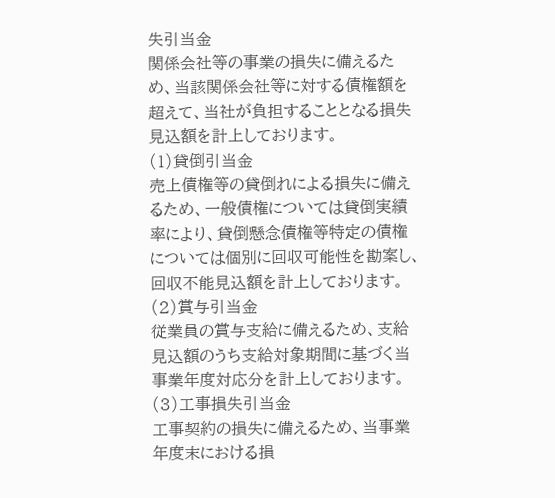失引当金
関係会社等の事業の損失に備えるため、当該関係会社等に対する債権額を超えて、当社が負担することとなる損失見込額を計上しております。
(1)貸倒引当金
売上債権等の貸倒れによる損失に備えるため、一般債権については貸倒実績率により、貸倒懸念債権等特定の債権については個別に回収可能性を勘案し、回収不能見込額を計上しております。
(2)賞与引当金
従業員の賞与支給に備えるため、支給見込額のうち支給対象期間に基づく当事業年度対応分を計上しております。
(3)工事損失引当金
工事契約の損失に備えるため、当事業年度末における損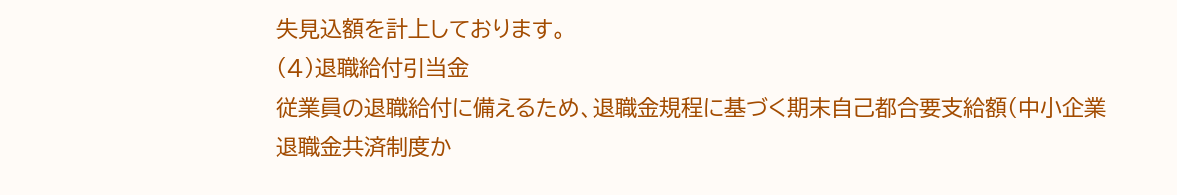失見込額を計上しております。
(4)退職給付引当金
従業員の退職給付に備えるため、退職金規程に基づく期末自己都合要支給額(中小企業退職金共済制度か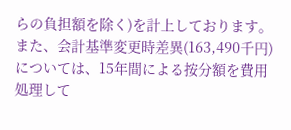らの負担額を除く)を計上しております。
また、会計基準変更時差異(163,490千円)については、15年間による按分額を費用処理して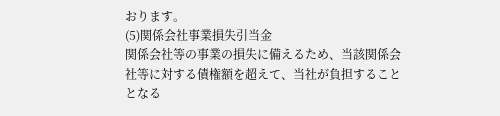おります。
(5)関係会社事業損失引当金
関係会社等の事業の損失に備えるため、当該関係会社等に対する債権額を超えて、当社が負担することとなる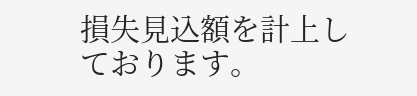損失見込額を計上しております。